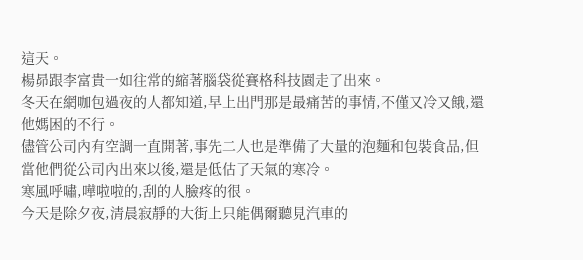這天。
楊昴跟李富貴一如往常的縮著腦袋從賽格科技園走了出來。
冬天在網咖包過夜的人都知道,早上出門那是最痛苦的事情,不僅又冷又餓,還他媽困的不行。
儘管公司內有空調一直開著,事先二人也是準備了大量的泡麵和包裝食品,但當他們從公司內出來以後,還是低估了天氣的寒冷。
寒風呼嘯,嘩啦啦的,刮的人臉疼的很。
今天是除夕夜,清晨寂靜的大街上只能偶爾聽見汽車的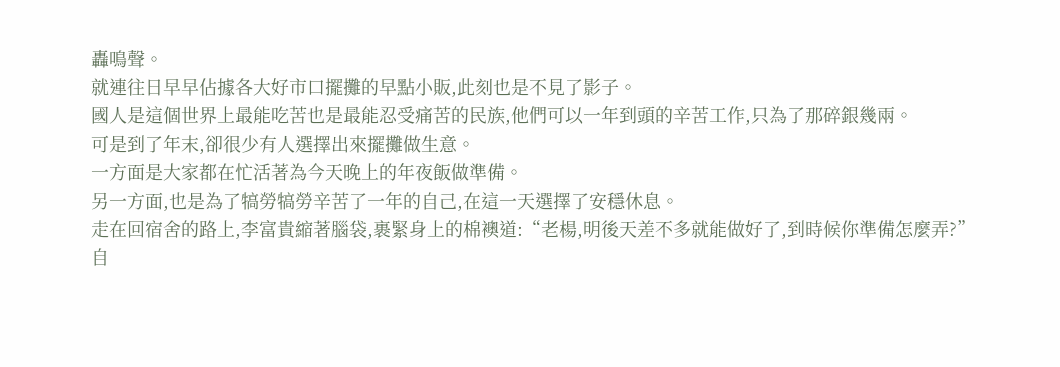轟鳴聲。
就連往日早早佔據各大好市口擺攤的早點小販,此刻也是不見了影子。
國人是這個世界上最能吃苦也是最能忍受痛苦的民族,他們可以一年到頭的辛苦工作,只為了那碎銀幾兩。
可是到了年末,卻很少有人選擇出來擺攤做生意。
一方面是大家都在忙活著為今天晚上的年夜飯做準備。
另一方面,也是為了犒勞犒勞辛苦了一年的自己,在這一天選擇了安穩休息。
走在回宿舍的路上,李富貴縮著腦袋,裹緊身上的棉襖道:“老楊,明後天差不多就能做好了,到時候你準備怎麼弄?”
自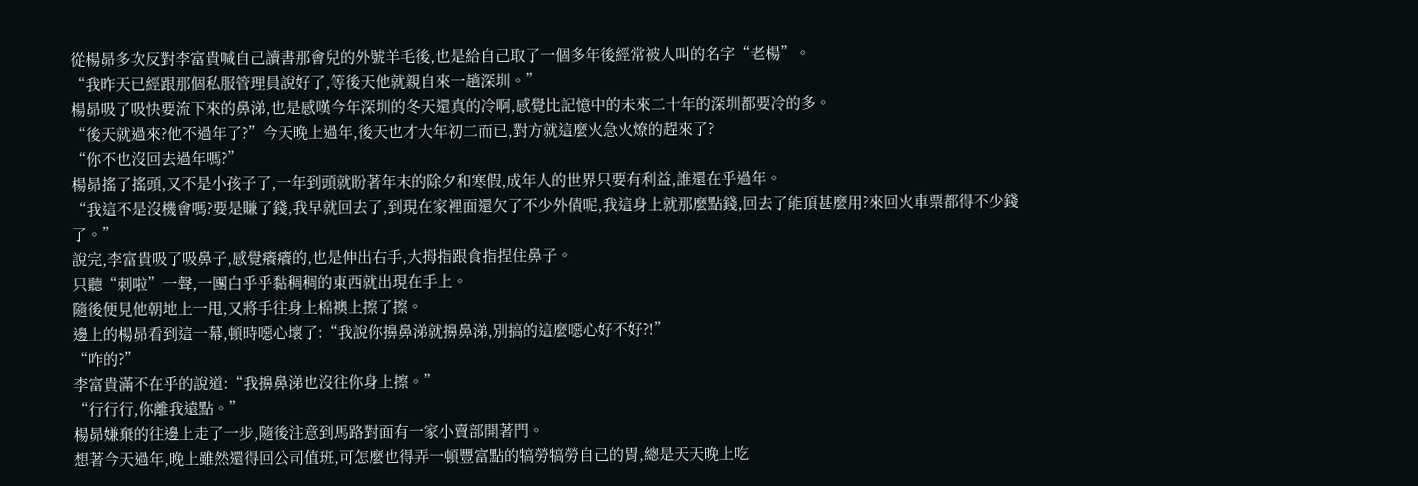從楊昴多次反對李富貴喊自己讀書那會兒的外號羊毛後,也是給自己取了一個多年後經常被人叫的名字“老楊”。
“我昨天已經跟那個私服管理員說好了,等後天他就親自來一趟深圳。”
楊昴吸了吸快要流下來的鼻涕,也是感嘆今年深圳的冬天還真的冷啊,感覺比記憶中的未來二十年的深圳都要冷的多。
“後天就過來?他不過年了?”今天晚上過年,後天也才大年初二而已,對方就這麼火急火燎的趕來了?
“你不也沒回去過年嗎?”
楊昴搖了搖頭,又不是小孩子了,一年到頭就盼著年末的除夕和寒假,成年人的世界只要有利益,誰還在乎過年。
“我這不是沒機會嗎?要是賺了錢,我早就回去了,到現在家裡面還欠了不少外債呢,我這身上就那麼點錢,回去了能頂甚麼用?來回火車票都得不少錢了。”
說完,李富貴吸了吸鼻子,感覺癢癢的,也是伸出右手,大拇指跟食指捏住鼻子。
只聽“刺啦”一聲,一團白乎乎黏稠稠的東西就出現在手上。
隨後便見他朝地上一甩,又將手往身上棉襖上擦了擦。
邊上的楊昴看到這一幕,頓時噁心壞了:“我說你擤鼻涕就擤鼻涕,別搞的這麼噁心好不好?!”
“咋的?”
李富貴滿不在乎的說道:“我擤鼻涕也沒往你身上擦。”
“行行行,你離我遠點。”
楊昴嫌棄的往邊上走了一步,隨後注意到馬路對面有一家小賣部開著門。
想著今天過年,晚上雖然還得回公司值班,可怎麼也得弄一頓豐富點的犒勞犒勞自己的胃,總是天天晚上吃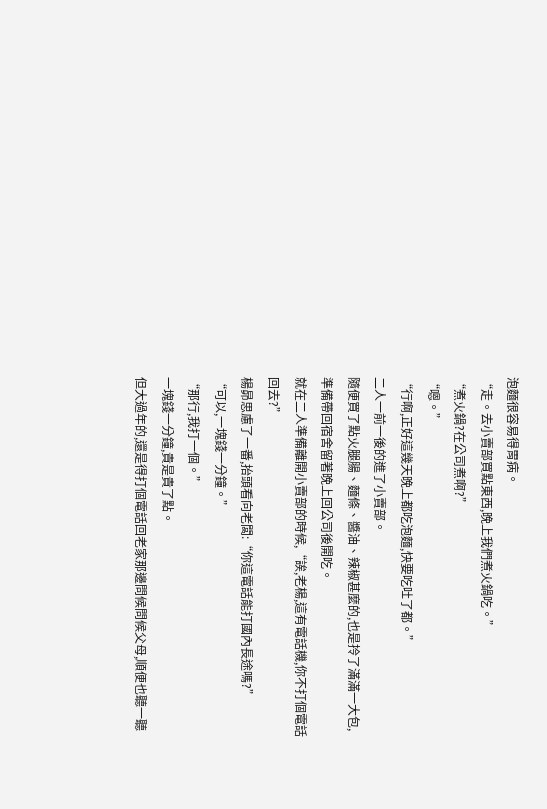泡麵很容易得胃病。
“走。去小賣部買點東西,晚上我們煮火鍋吃。”
“煮火鍋?在公司煮啊?”
“嗯。”
“行啊,正好這幾天晚上都吃泡麵,快要吃吐了都。”
二人一前一後的進了小賣部。
隨便買了點火腿腸、麵條、醬油、辣椒甚麼的,也是拎了滿滿一大包,準備帶回宿舍留著晚上回公司後開吃。
就在二人準備離開小賣部的時候,“誒,老楊,這有電話機,你不打個電話回去?”
楊昴思慮了一番,抬頭看向老闆:“你這電話能打國內長途嗎?”
“可以,一塊錢一分鐘。”
“那行,我打一個。”
一塊錢一分鐘,貴是貴了點。
但大過年的,還是得打個電話回老家那邊問候問候父母,順便也聽一聽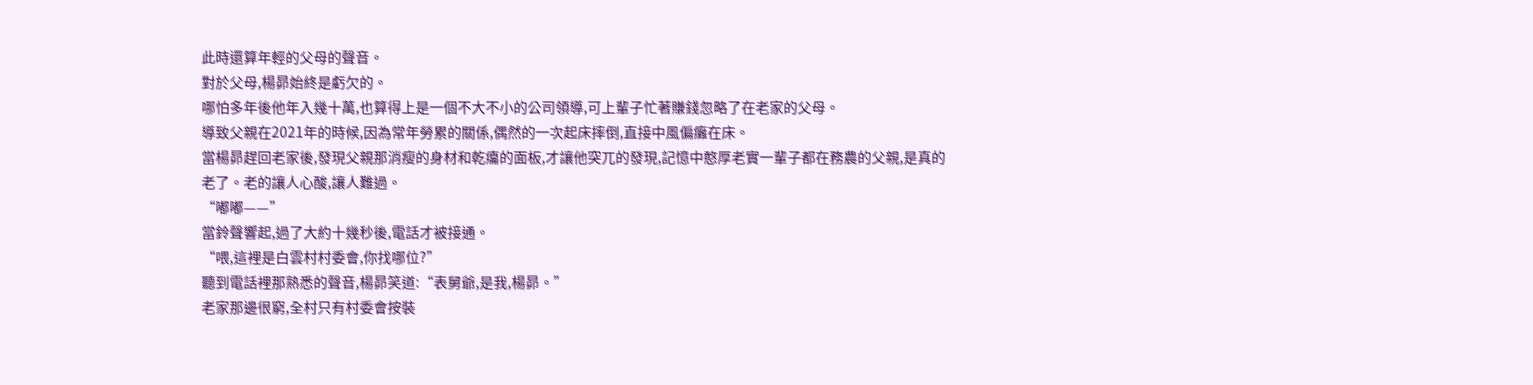此時還算年輕的父母的聲音。
對於父母,楊昴始終是虧欠的。
哪怕多年後他年入幾十萬,也算得上是一個不大不小的公司領導,可上輩子忙著賺錢忽略了在老家的父母。
導致父親在2021年的時候,因為常年勞累的關係,偶然的一次起床摔倒,直接中風偏癱在床。
當楊昴趕回老家後,發現父親那消瘦的身材和乾癟的面板,才讓他突兀的發現,記憶中憨厚老實一輩子都在務農的父親,是真的老了。老的讓人心酸,讓人難過。
“嘟嘟——”
當鈴聲響起,過了大約十幾秒後,電話才被接通。
“喂,這裡是白雲村村委會,你找哪位?”
聽到電話裡那熟悉的聲音,楊昴笑道:“表舅爺,是我,楊昴。”
老家那邊很窮,全村只有村委會按裝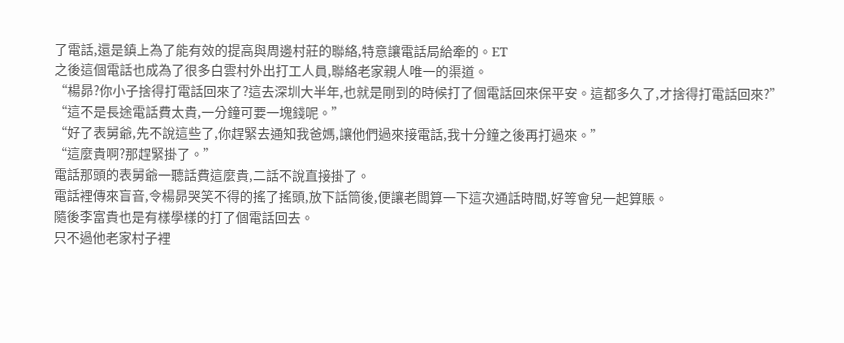了電話,還是鎮上為了能有效的提高與周邊村莊的聯絡,特意讓電話局給牽的。ET
之後這個電話也成為了很多白雲村外出打工人員,聯絡老家親人唯一的渠道。
“楊昴?你小子捨得打電話回來了?這去深圳大半年,也就是剛到的時候打了個電話回來保平安。這都多久了,才捨得打電話回來?”
“這不是長途電話費太貴,一分鐘可要一塊錢呢。”
“好了表舅爺,先不說這些了,你趕緊去通知我爸媽,讓他們過來接電話,我十分鐘之後再打過來。”
“這麼貴啊?那趕緊掛了。”
電話那頭的表舅爺一聽話費這麼貴,二話不說直接掛了。
電話裡傳來盲音,令楊昴哭笑不得的搖了搖頭,放下話筒後,便讓老闆算一下這次通話時間,好等會兒一起算賬。
隨後李富貴也是有樣學樣的打了個電話回去。
只不過他老家村子裡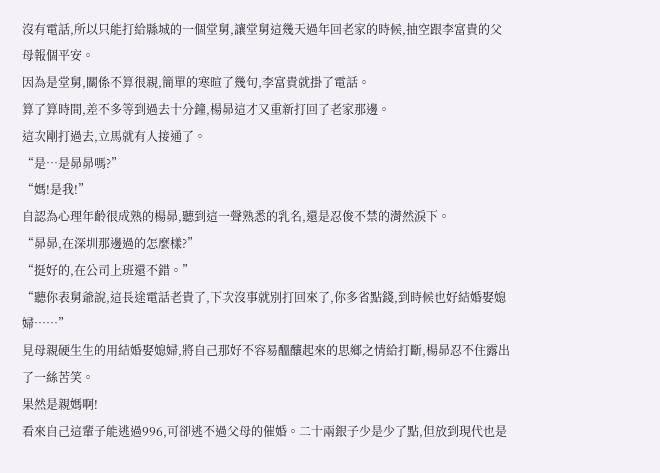沒有電話,所以只能打給縣城的一個堂舅,讓堂舅這幾天過年回老家的時候,抽空跟李富貴的父母報個平安。
因為是堂舅,關係不算很親,簡單的寒暄了幾句,李富貴就掛了電話。
算了算時間,差不多等到過去十分鐘,楊昴這才又重新打回了老家那邊。
這次剛打過去,立馬就有人接通了。
“是…是昴昴嗎?”
“媽!是我!”
自認為心理年齡很成熟的楊昴,聽到這一聲熟悉的乳名,還是忍俊不禁的潸然淚下。
“昴昴,在深圳那邊過的怎麼樣?”
“挺好的,在公司上班還不錯。”
“聽你表舅爺說,這長途電話老貴了,下次沒事就別打回來了,你多省點錢,到時候也好結婚娶媳婦……”
見母親硬生生的用結婚娶媳婦,將自己那好不容易醞釀起來的思鄉之情給打斷,楊昴忍不住露出了一絲苦笑。
果然是親媽啊!
看來自己這輩子能逃過996,可卻逃不過父母的催婚。二十兩銀子少是少了點,但放到現代也是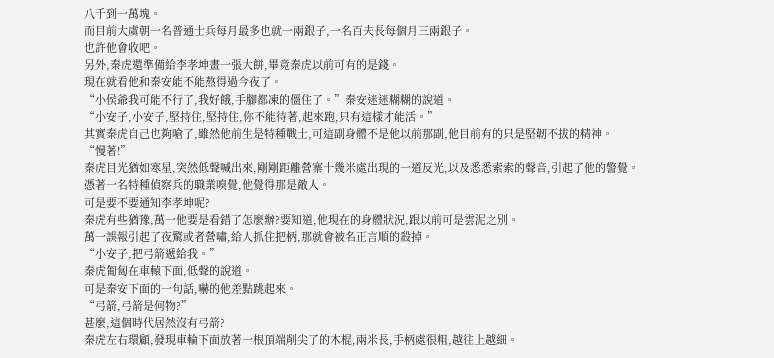八千到一萬塊。
而目前大虞朝一名普通士兵每月最多也就一兩銀子,一名百夫長每個月三兩銀子。
也許他會收吧。
另外,秦虎還準備給李孝坤畫一張大餅,畢竟秦虎以前可有的是錢。
現在就看他和秦安能不能熬得過今夜了。
“小侯爺我可能不行了,我好餓,手腳都凍的僵住了。”秦安迷迷糊糊的說道。
“小安子,小安子,堅持住,堅持住,你不能待著,起來跑,只有這樣才能活。”
其實秦虎自己也夠嗆了,雖然他前生是特種戰士,可這副身體不是他以前那副,他目前有的只是堅韌不拔的精神。
“慢著!”
秦虎目光猶如寒星,突然低聲喊出來,剛剛距離營寨十幾米處出現的一道反光,以及悉悉索索的聲音,引起了他的警覺。
憑著一名特種偵察兵的職業嗅覺,他覺得那是敵人。
可是要不要通知李孝坤呢?
秦虎有些猶豫,萬一他要是看錯了怎麼辦?要知道,他現在的身體狀況,跟以前可是雲泥之別。
萬一誤報引起了夜驚或者營嘯,給人抓住把柄,那就會被名正言順的殺掉。
“小安子,把弓箭遞給我。”
秦虎匍匐在車轅下面,低聲的說道。
可是秦安下面的一句話,嚇的他差點跳起來。
“弓箭,弓箭是何物?”
甚麼,這個時代居然沒有弓箭?
秦虎左右環顧,發現車輪下面放著一根頂端削尖了的木棍,兩米長,手柄處很粗,越往上越細。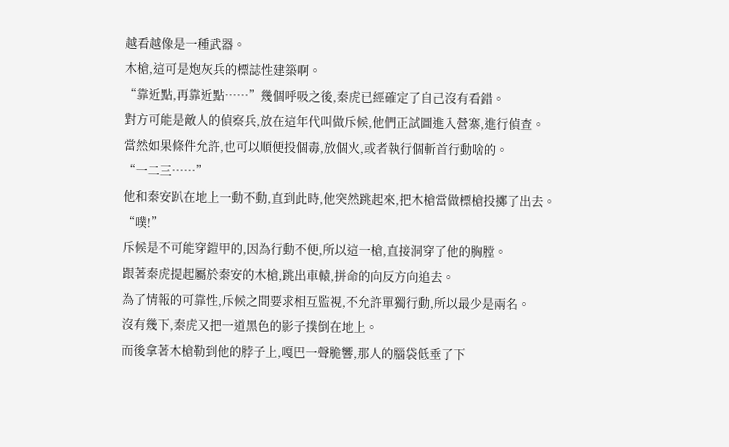越看越像是一種武器。
木槍,這可是炮灰兵的標誌性建築啊。
“靠近點,再靠近點……”幾個呼吸之後,秦虎已經確定了自己沒有看錯。
對方可能是敵人的偵察兵,放在這年代叫做斥候,他們正試圖進入營寨,進行偵查。
當然如果條件允許,也可以順便投個毒,放個火,或者執行個斬首行動啥的。
“一二三……”
他和秦安趴在地上一動不動,直到此時,他突然跳起來,把木槍當做標槍投擲了出去。
“噗!”
斥候是不可能穿鎧甲的,因為行動不便,所以這一槍,直接洞穿了他的胸膛。
跟著秦虎提起屬於秦安的木槍,跳出車轅,拼命的向反方向追去。
為了情報的可靠性,斥候之間要求相互監視,不允許單獨行動,所以最少是兩名。
沒有幾下,秦虎又把一道黑色的影子撲倒在地上。
而後拿著木槍勒到他的脖子上,嘎巴一聲脆響,那人的腦袋低垂了下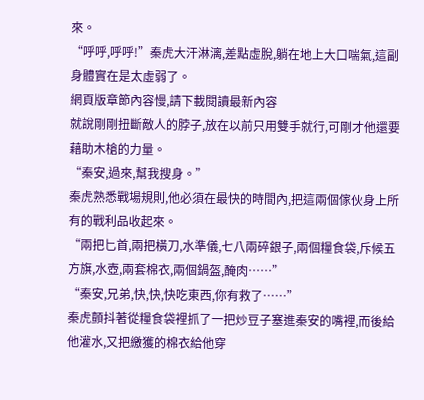來。
“呼呼,呼呼!”秦虎大汗淋漓,差點虛脫,躺在地上大口喘氣,這副身體實在是太虛弱了。
網頁版章節內容慢,請下載閱讀最新內容
就說剛剛扭斷敵人的脖子,放在以前只用雙手就行,可剛才他還要藉助木槍的力量。
“秦安,過來,幫我搜身。”
秦虎熟悉戰場規則,他必須在最快的時間內,把這兩個傢伙身上所有的戰利品收起來。
“兩把匕首,兩把橫刀,水準儀,七八兩碎銀子,兩個糧食袋,斥候五方旗,水壺,兩套棉衣,兩個鍋盔,醃肉……”
“秦安,兄弟,快,快,快吃東西,你有救了……”
秦虎顫抖著從糧食袋裡抓了一把炒豆子塞進秦安的嘴裡,而後給他灌水,又把繳獲的棉衣給他穿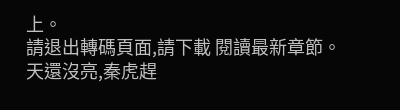上。
請退出轉碼頁面,請下載 閱讀最新章節。
天還沒亮,秦虎趕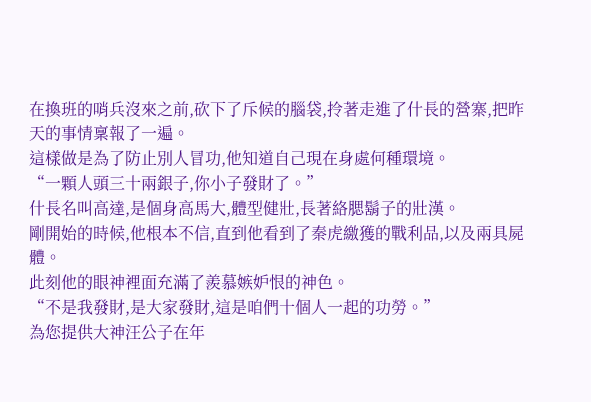在換班的哨兵沒來之前,砍下了斥候的腦袋,拎著走進了什長的營寨,把昨天的事情稟報了一遍。
這樣做是為了防止別人冒功,他知道自己現在身處何種環境。
“一顆人頭三十兩銀子,你小子發財了。”
什長名叫高達,是個身高馬大,體型健壯,長著絡腮鬍子的壯漢。
剛開始的時候,他根本不信,直到他看到了秦虎繳獲的戰利品,以及兩具屍體。
此刻他的眼神裡面充滿了羨慕嫉妒恨的神色。
“不是我發財,是大家發財,這是咱們十個人一起的功勞。”
為您提供大神汪公子在年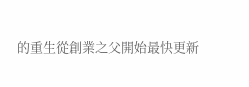的重生從創業之父開始最快更新